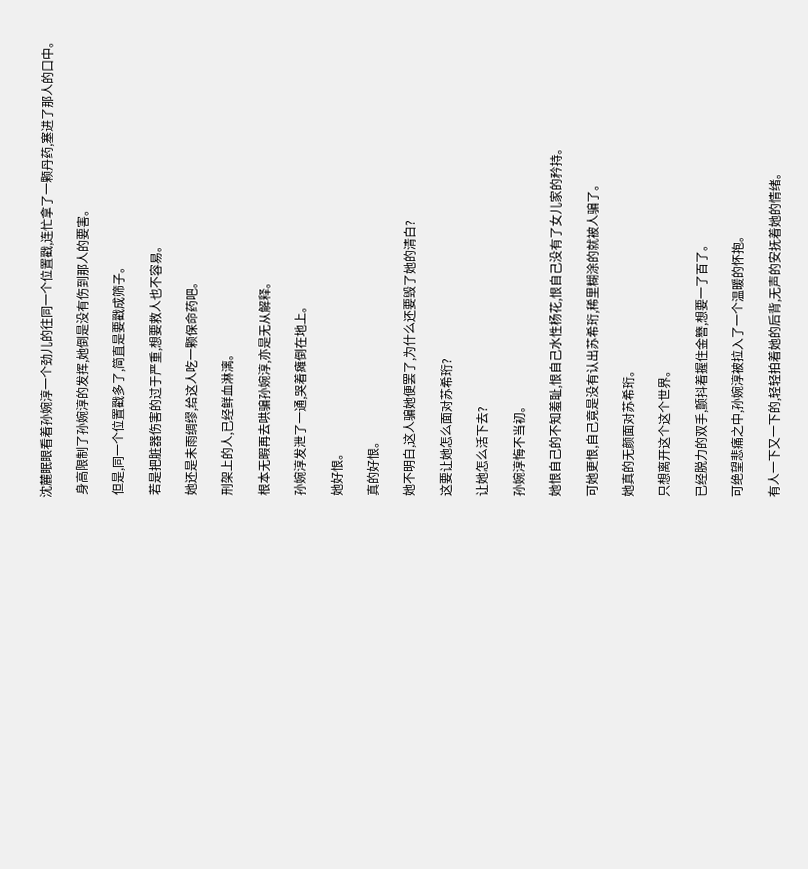沈麓眠眼看着孙婉淳一个劲儿的往同一个位置戳,连忙拿了一颗丹药,塞进了那人的口中。

 身高限制了孙婉淳的发挥,她倒是没有伤到那人的要害。

 但是,同一个位置戳多了,简直是要戳成筛子。

 若是把脏器伤害的过于严重,想要救人也不容易。

 她还是未雨绸缪,给这人吃一颗保命药吧。

 刑架上的人,已经鲜血淋漓。

 根本无暇再去哄骗孙婉淳,亦是无从解释。

 孙婉淳发泄了一通,哭着瘫倒在地上。

 她好恨。

 真的好恨。

 她不明白,这人骗她便罢了,为什么还要毁了她的清白?

 这要让她怎么面对苏希珩?

 让她怎么活下去?

 孙婉淳悔不当初。

 她恨自己的不知羞耻,恨自己水性杨花,恨自己没有了女儿家的矜持。

 可她更恨,自己竟是没有认出苏希珩,稀里糊涂的就被人骗了。

 她真的无颜面对苏希珩。

 只想离开这个这个世界。

 已经脱力的双手,颤抖着握住金簪,想要一了百了。

 可绝望悲痛之中,孙婉淳被拉入了一个温暖的怀抱。

 有人一下又一下的,轻轻拍着她的后背,无声的安抚着她的情绪。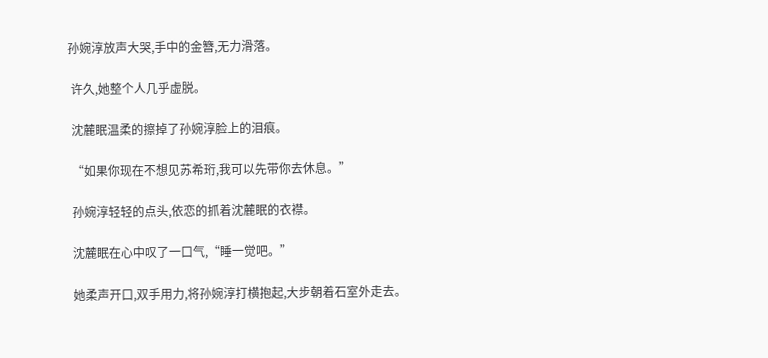孙婉淳放声大哭,手中的金簪,无力滑落。

 许久,她整个人几乎虚脱。

 沈麓眠温柔的擦掉了孙婉淳脸上的泪痕。

 “如果你现在不想见苏希珩,我可以先带你去休息。”

 孙婉淳轻轻的点头,依恋的抓着沈麓眠的衣襟。

 沈麓眠在心中叹了一口气,“睡一觉吧。”

 她柔声开口,双手用力,将孙婉淳打横抱起,大步朝着石室外走去。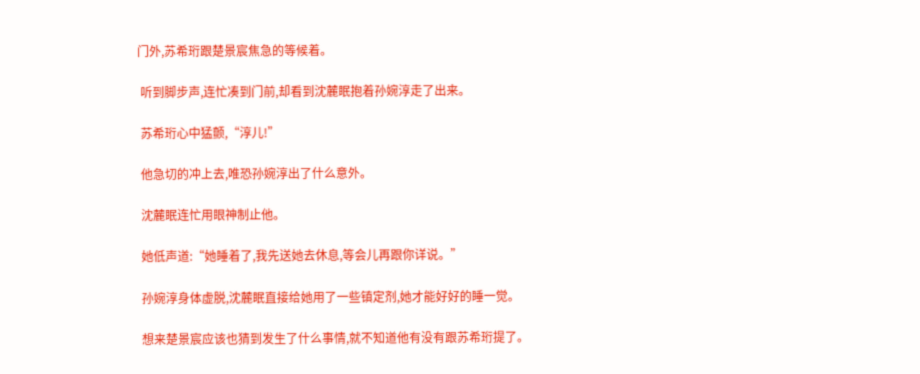门外,苏希珩跟楚景宸焦急的等候着。

 听到脚步声,连忙凑到门前,却看到沈麓眠抱着孙婉淳走了出来。

 苏希珩心中猛颤,“淳儿!”

 他急切的冲上去,唯恐孙婉淳出了什么意外。

 沈麓眠连忙用眼神制止他。

 她低声道:“她睡着了,我先送她去休息,等会儿再跟你详说。”

 孙婉淳身体虚脱,沈麓眠直接给她用了一些镇定剂,她才能好好的睡一觉。

 想来楚景宸应该也猜到发生了什么事情,就不知道他有没有跟苏希珩提了。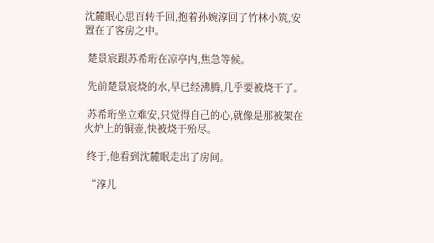沈麓眠心思百转千回,抱着孙婉淳回了竹林小筑,安置在了客房之中。

 楚景宸跟苏希珩在凉亭内,焦急等候。

 先前楚景宸烧的水,早已经沸腾,几乎要被烧干了。

 苏希珩坐立难安,只觉得自己的心,就像是那被架在火炉上的铜壶,快被烧干殆尽。

 终于,他看到沈麓眠走出了房间。

 “淳儿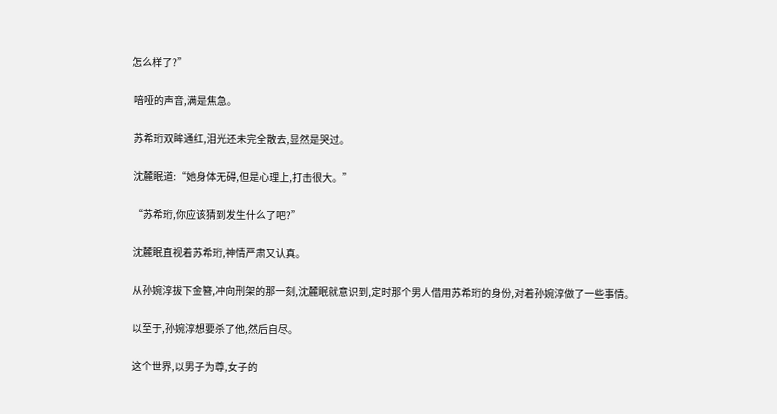怎么样了?”

 喑哑的声音,满是焦急。

 苏希珩双眸通红,泪光还未完全散去,显然是哭过。

 沈麓眠道:“她身体无碍,但是心理上,打击很大。”

 “苏希珩,你应该猜到发生什么了吧?”

 沈麓眠直视着苏希珩,神情严肃又认真。

 从孙婉淳拔下金簪,冲向刑架的那一刻,沈麓眠就意识到,定时那个男人借用苏希珩的身份,对着孙婉淳做了一些事情。

 以至于,孙婉淳想要杀了他,然后自尽。

 这个世界,以男子为尊,女子的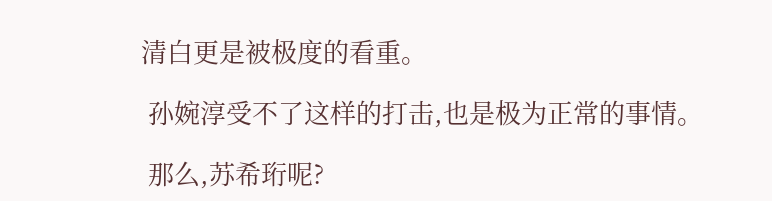清白更是被极度的看重。

 孙婉淳受不了这样的打击,也是极为正常的事情。

 那么,苏希珩呢?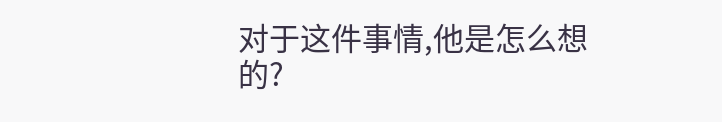对于这件事情,他是怎么想的?